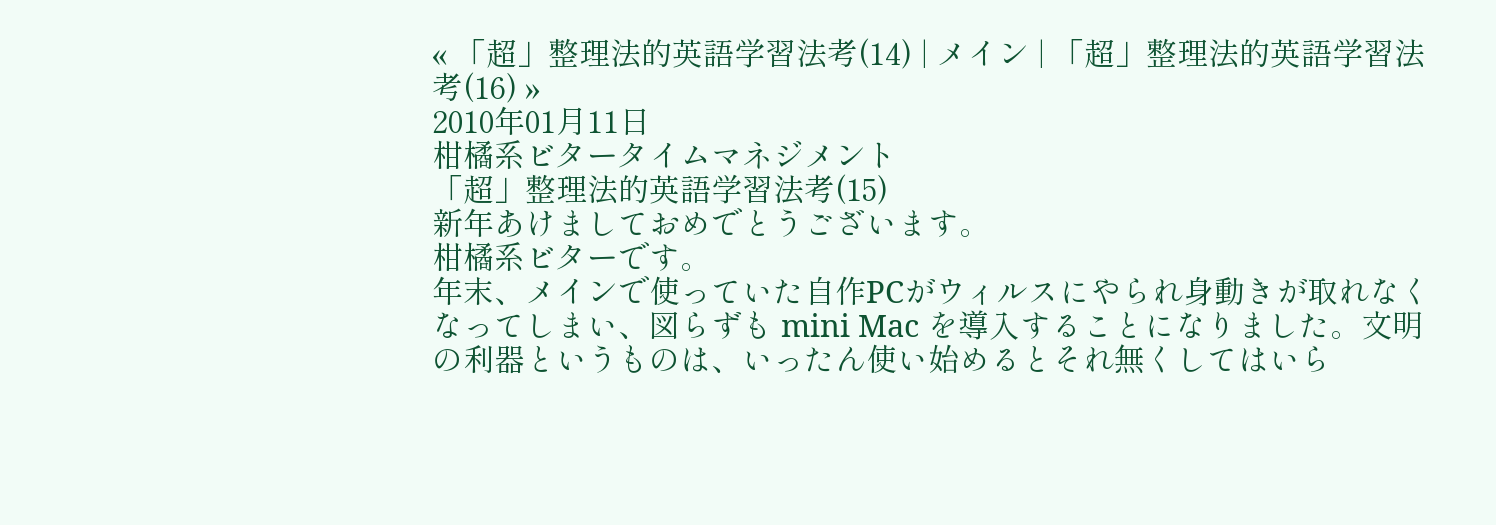« 「超」整理法的英語学習法考(14) | メイン | 「超」整理法的英語学習法考(16) »
2010年01月11日
柑橘系ビタータイムマネジメント
「超」整理法的英語学習法考(15)
新年あけましておめでとうございます。
柑橘系ビターです。
年末、メインで使っていた自作PCがウィルスにやられ身動きが取れなくなってしまい、図らずも mini Mac を導入することになりました。文明の利器というものは、いったん使い始めるとそれ無くしてはいら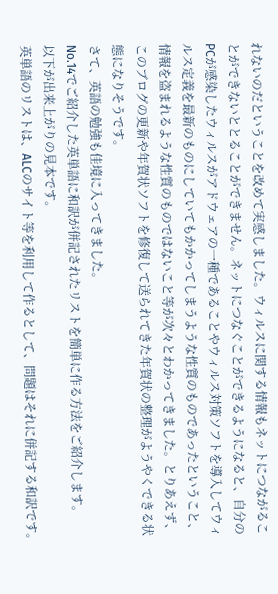れないのだということを改めて実感しました。ウィルスに関する情報もネットにつながることができないととることができません。ネットにつなぐことができるようになると、自分のPCが感染したウィルスがアドウェアの一種であることやウィルス対策ソフトを導入してウィルス定義を最新のものにしていてもかかってしまうような性質のものであったということ、情報を盗まれるような性質のものではないこと等が次々とわかってきました。とりあえず、このブログの更新や年賀状ソフトを修復して送られてきた年賀状の整理がようやくできる状態になりそうです。
さて、英語の勉強も佳境に入ってきました。
No.14でご紹介した英単語に和訳が併記されたリストを簡単に作る方法をご紹介します。
以下が出来上がりの見本です。
英単語のリストは、ALCのサイト等を利用して作るとして、問題はそれに併記する和訳です。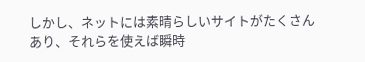しかし、ネットには素晴らしいサイトがたくさんあり、それらを使えば瞬時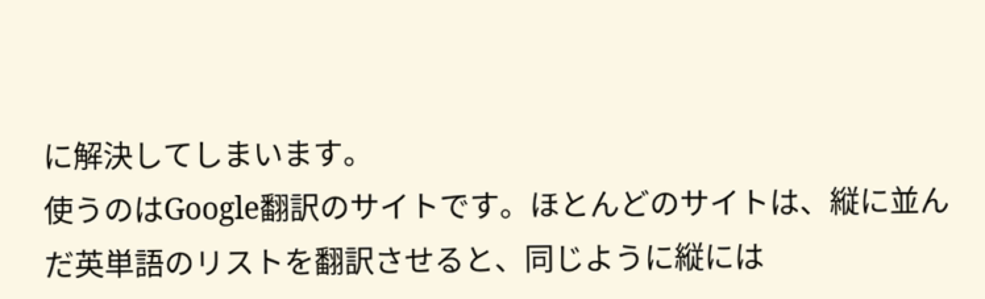に解決してしまいます。
使うのはGoogle翻訳のサイトです。ほとんどのサイトは、縦に並んだ英単語のリストを翻訳させると、同じように縦には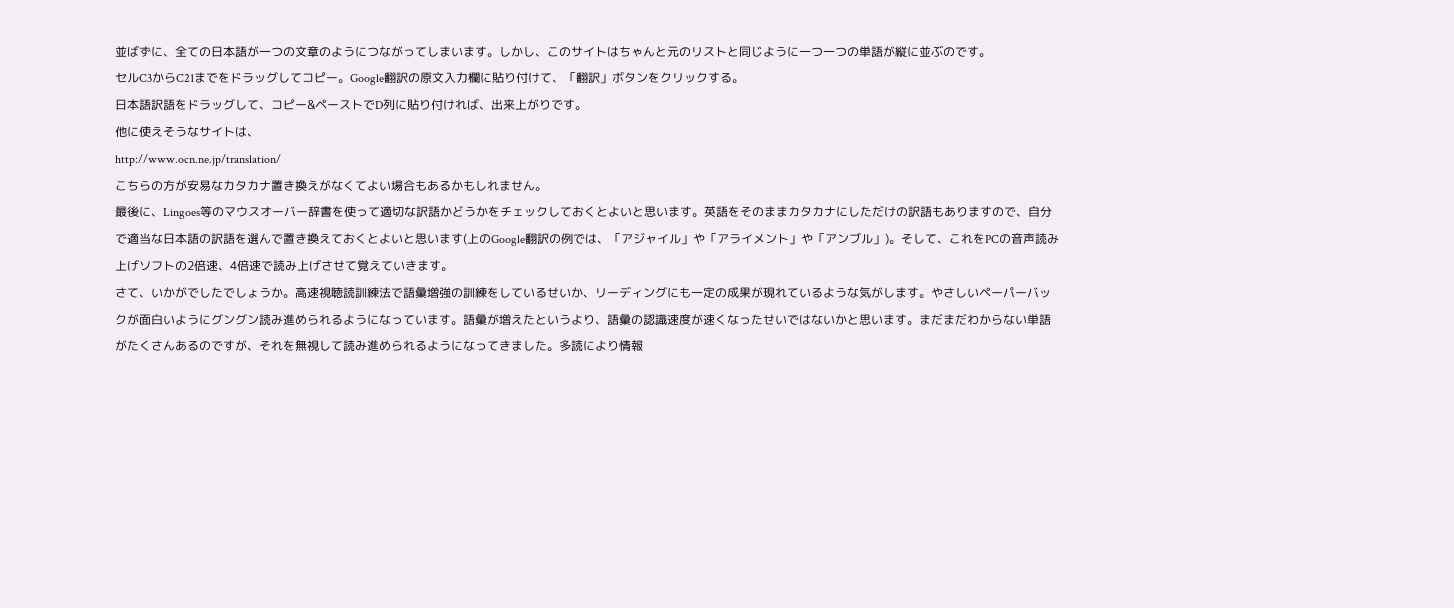並ばずに、全ての日本語が一つの文章のようにつながってしまいます。しかし、このサイトはちゃんと元のリストと同じように一つ一つの単語が縦に並ぶのです。
セルC3からC21までをドラッグしてコピー。Google翻訳の原文入力欄に貼り付けて、「翻訳」ボタンをクリックする。
日本語訳語をドラッグして、コピー&ペーストでD列に貼り付ければ、出来上がりです。
他に使えそうなサイトは、
http://www.ocn.ne.jp/translation/
こちらの方が安易なカタカナ置き換えがなくてよい場合もあるかもしれません。
最後に、Lingoes等のマウスオーバー辞書を使って適切な訳語かどうかをチェックしておくとよいと思います。英語をそのままカタカナにしただけの訳語もありますので、自分で適当な日本語の訳語を選んで置き換えておくとよいと思います(上のGoogle翻訳の例では、「アジャイル」や「アライメント」や「アンブル」)。そして、これをPCの音声読み上げソフトの2倍速、4倍速で読み上げさせて覚えていきます。
さて、いかがでしたでしょうか。高速視聴読訓練法で語彙増強の訓練をしているせいか、リーディングにも一定の成果が現れているような気がします。やさしいペーパーバックが面白いようにグングン読み進められるようになっています。語彙が増えたというより、語彙の認識速度が速くなったせいではないかと思います。まだまだわからない単語がたくさんあるのですが、それを無視して読み進められるようになってきました。多読により情報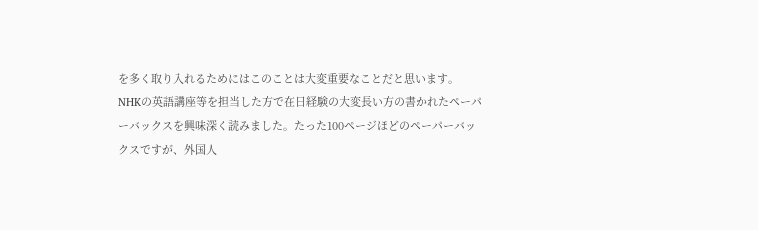を多く取り入れるためにはこのことは大変重要なことだと思います。
NHKの英語講座等を担当した方で在日経験の大変長い方の書かれたペーパーバックスを興味深く読みました。たった100ページほどのペーパーバックスですが、外国人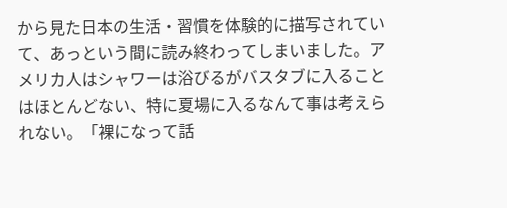から見た日本の生活・習慣を体験的に描写されていて、あっという間に読み終わってしまいました。アメリカ人はシャワーは浴びるがバスタブに入ることはほとんどない、特に夏場に入るなんて事は考えられない。「裸になって話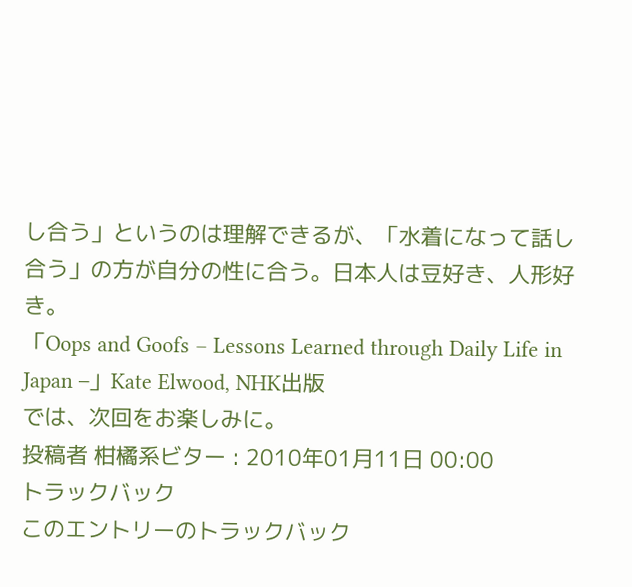し合う」というのは理解できるが、「水着になって話し合う」の方が自分の性に合う。日本人は豆好き、人形好き。
「Oops and Goofs – Lessons Learned through Daily Life in Japan –」Kate Elwood, NHK出版
では、次回をお楽しみに。
投稿者 柑橘系ビター : 2010年01月11日 00:00
トラックバック
このエントリーのトラックバック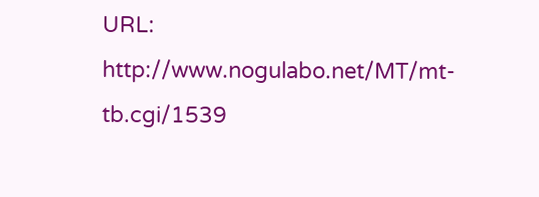URL:
http://www.nogulabo.net/MT/mt-tb.cgi/1539